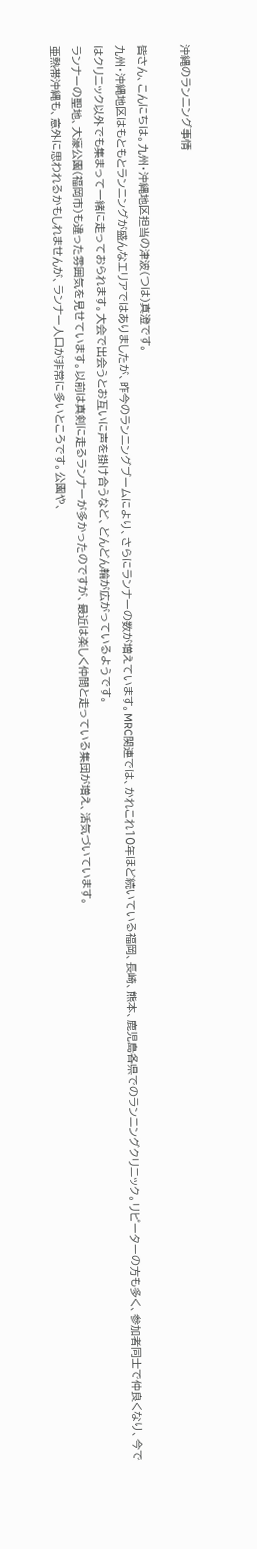沖縄のランニング事情

皆さん、こんにちは。九州・沖縄地区担当の津波(つは)真澄です。
九州・沖縄地区はもともとランニングが盛んなエリアではありましたが、昨今のランニングブームにより、さらにランナーの数が増えています。MRC関連では、かれこれ10年ほど続いている福岡、長崎、熊本、鹿児島各県でのランニングクリニック。リピーターの方も多く、参加者同士で仲良くなり、今ではクリニック以外でも集まって一緒に走っておられます。大会で出会うとお互いに声を掛け合うなど、どんどん輪が広がっているようです。
ランナーの聖地、大濠公園(福岡市)も違った雰囲気を見せています。以前は真剣に走るランナーが多かったのですが、最近は楽しく仲間と走っている集団が増え、活気づいています。
亜熱帯沖縄も、意外に思われるかもしれませんが、ランナー人口が非常に多いところです。公園や、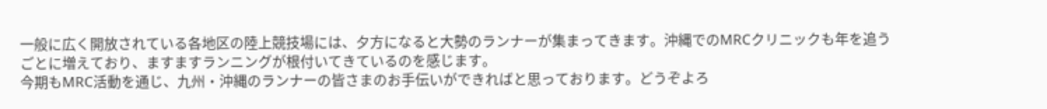一般に広く開放されている各地区の陸上競技場には、夕方になると大勢のランナーが集まってきます。沖縄でのMRCクリニックも年を追うごとに増えており、ますますランニングが根付いてきているのを感じます。
今期もMRC活動を通じ、九州・沖縄のランナーの皆さまのお手伝いができればと思っております。どうぞよろ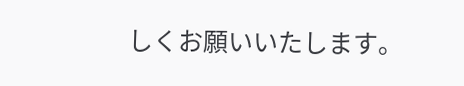しくお願いいたします。